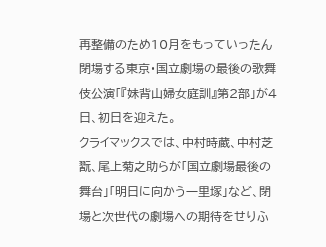再整備のため10月をもっていったん閉場する東京・国立劇場の最後の歌舞伎公演「『妹背山婦女庭訓』第2部」が4日、初日を迎えた。
クライマックスでは、中村時蔵、中村芝翫、尾上菊之助らが「国立劇場最後の舞台」「明日に向かう一里塚」など、閉場と次世代の劇場への期待をせりふ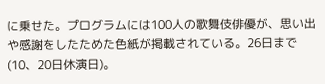に乗せた。プログラムには100人の歌舞伎俳優が、思い出や感謝をしたためた色紙が掲載されている。26日まで(10、20日休演日)。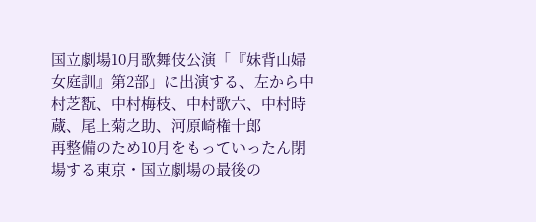国立劇場10月歌舞伎公演「『妹背山婦女庭訓』第2部」に出演する、左から中村芝翫、中村梅枝、中村歌六、中村時蔵、尾上菊之助、河原崎権十郎
再整備のため10月をもっていったん閉場する東京・国立劇場の最後の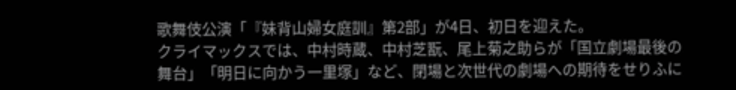歌舞伎公演「『妹背山婦女庭訓』第2部」が4日、初日を迎えた。
クライマックスでは、中村時蔵、中村芝翫、尾上菊之助らが「国立劇場最後の舞台」「明日に向かう一里塚」など、閉場と次世代の劇場への期待をせりふに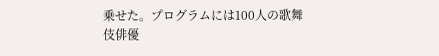乗せた。プログラムには100人の歌舞伎俳優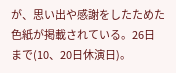が、思い出や感謝をしたためた色紙が掲載されている。26日まで(10、20日休演日)。